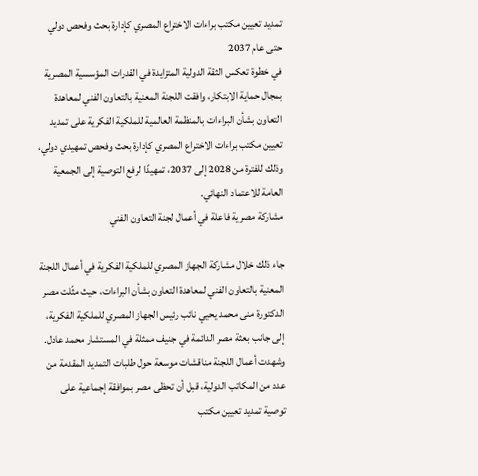تمديد تعيين مكتب براءات الاختراع المصري كإدارة بحث وفحص دولي حتى عام 2037
في خطوة تعكس الثقة الدولية المتزايدة في القدرات المؤسسية المصرية بمجال حماية الابتكار، وافقت اللجنة المعنية بالتعاون الفني لمعاهدة التعاون بشأن البراءات بالمنظمة العالمية للملكية الفكرية على تمديد تعيين مكتب براءات الاختراع المصري كإدارة بحث وفحص تمهيدي دولي، وذلك للفترة من 2028 إلى 2037، تمهيدًا لرفع التوصية إلى الجمعية العامة للاعتماد النهائي.
مشاركة مصرية فاعلة في أعمال لجنة التعاون الفني

جاء ذلك خلال مشاركة الجهاز المصري للملكية الفكرية في أعمال اللجنة المعنية بالتعاون الفني لمعاهدة التعاون بشأن البراءات، حيث مثّلت مصر الدكتورة منى محمد يحيي نائب رئيس الجهاز المصري للملكية الفكرية، إلى جانب بعثة مصر الدائمة في جنيف ممثلة في المستشار محمد عادل.
وشهدت أعمال اللجنة مناقشات موسعة حول طلبات التمديد المقدمة من عدد من المكاتب الدولية، قبل أن تحظى مصر بموافقة إجماعية على توصية تمديد تعيين مكتب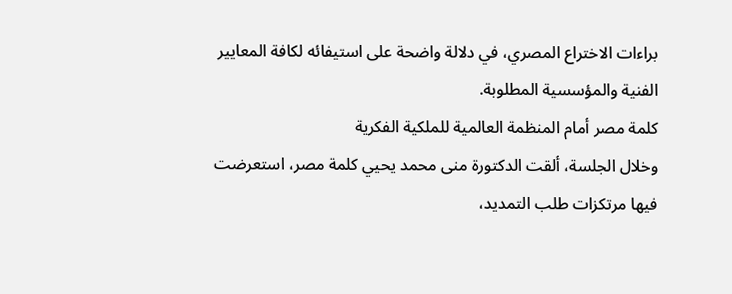براءات الاختراع المصري، في دلالة واضحة على استيفائه لكافة المعايير الفنية والمؤسسية المطلوبة.
كلمة مصر أمام المنظمة العالمية للملكية الفكرية
وخلال الجلسة، ألقت الدكتورة منى محمد يحيي كلمة مصر، استعرضت فيها مرتكزات طلب التمديد،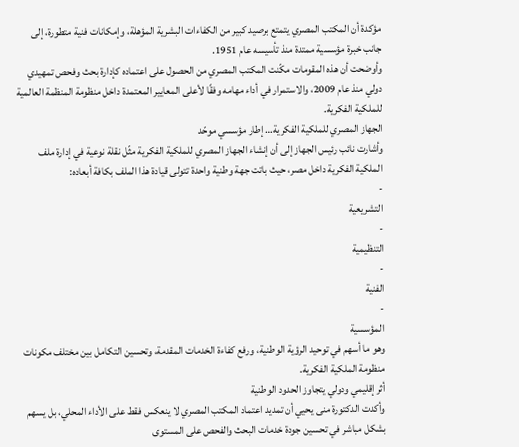مؤكدة أن المكتب المصري يتمتع برصيد كبير من الكفاءات البشرية المؤهلة، وإمكانات فنية متطورة، إلى جانب خبرة مؤسسية ممتدة منذ تأسيسه عام 1951.
وأوضحت أن هذه المقومات مكّنت المكتب المصري من الحصول على اعتماده كإدارة بحث وفحص تمهيدي دولي منذ عام 2009، والاستمرار في أداء مهامه وفقًا لأعلى المعايير المعتمدة داخل منظومة المنظمة العالمية للملكية الفكرية.
الجهاز المصري للملكية الفكرية… إطار مؤسسي موحّد
وأشارت نائب رئيس الجهاز إلى أن إنشاء الجهاز المصري للملكية الفكرية مثّل نقلة نوعية في إدارة ملف الملكية الفكرية داخل مصر، حيث باتت جهة وطنية واحدة تتولى قيادة هذا الملف بكافة أبعاده:
-
التشريعية
-
التنظيمية
-
الفنية
-
المؤسسية
وهو ما أسهم في توحيد الرؤية الوطنية، ورفع كفاءة الخدمات المقدمة، وتحسين التكامل بين مختلف مكونات منظومة الملكية الفكرية.
أثر إقليمي ودولي يتجاوز الحدود الوطنية
وأكدت الدكتورة منى يحيي أن تمديد اعتماد المكتب المصري لا ينعكس فقط على الأداء المحلي، بل يسهم بشكل مباشر في تحسين جودة خدمات البحث والفحص على المستوى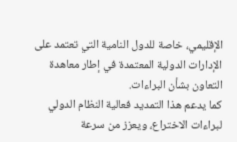الإقليمي، خاصة للدول النامية التي تعتمد على الإدارات الدولية المعتمدة في إطار معاهدة التعاون بشأن البراءات.
كما يدعم هذا التمديد فعالية النظام الدولي لبراءات الاختراع، ويعزز من سرعة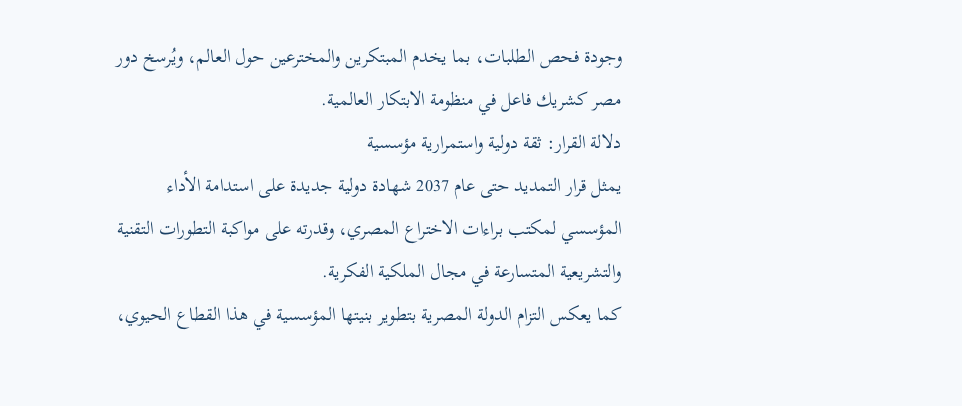وجودة فحص الطلبات، بما يخدم المبتكرين والمخترعين حول العالم، ويُرسخ دور مصر كشريك فاعل في منظومة الابتكار العالمية.
دلالة القرار: ثقة دولية واستمرارية مؤسسية
يمثل قرار التمديد حتى عام 2037 شهادة دولية جديدة على استدامة الأداء المؤسسي لمكتب براءات الاختراع المصري، وقدرته على مواكبة التطورات التقنية والتشريعية المتسارعة في مجال الملكية الفكرية.
كما يعكس التزام الدولة المصرية بتطوير بنيتها المؤسسية في هذا القطاع الحيوي،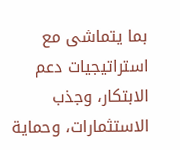بما يتماشى مع استراتيجيات دعم الابتكار، وجذب الاستثمارات، وحماية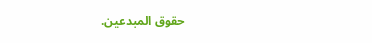حقوق المبدعين.